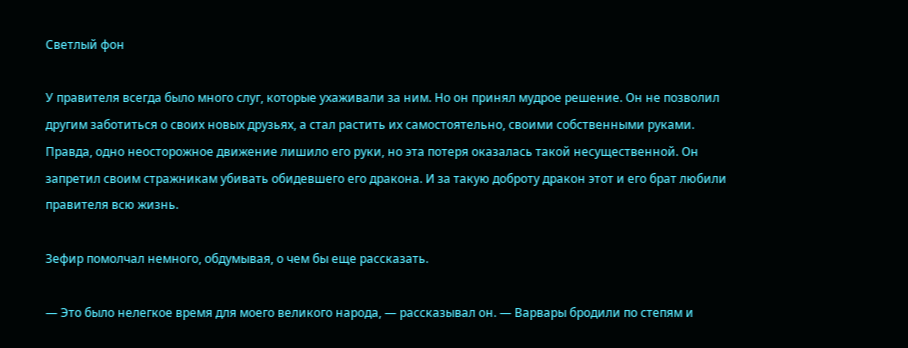Светлый фон

У правителя всегда было много слуг, которые ухаживали за ним. Но он принял мудрое решение. Он не позволил другим заботиться о своих новых друзьях, а стал растить их самостоятельно, своими собственными руками. Правда, одно неосторожное движение лишило его руки, но эта потеря оказалась такой несущественной. Он запретил своим стражникам убивать обидевшего его дракона. И за такую доброту дракон этот и его брат любили правителя всю жизнь.

Зефир помолчал немного, обдумывая, о чем бы еще рассказать.

— Это было нелегкое время для моего великого народа, — рассказывал он. — Варвары бродили по степям и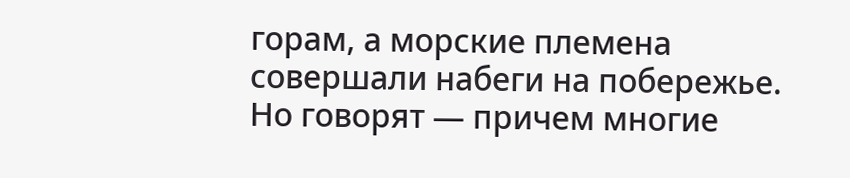горам, а морские племена совершали набеги на побережье. Но говорят — причем многие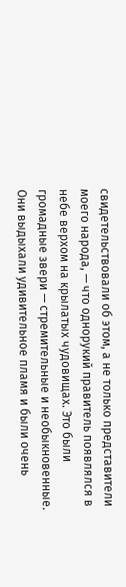свидетельствовали об этом, а не только представители моего народа, — что однорукий правитель появлялся в небе верхом на крылатых чудовищах. Это были громадные звери — стремительные и необыкновенные. Они выдыхали удивительное пламя и были очень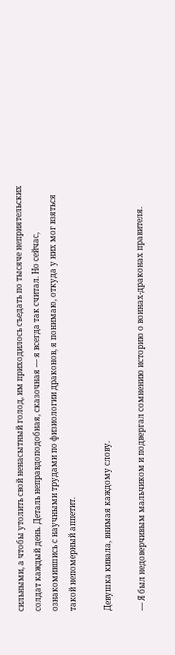сильными, а чтобы утолить свой ненасытный голод, им приходилось съедать по тысяче неприятельских солдат каждый день. Деталь неправдоподобная, сказочная — я всегда так считал. Но сейчас, ознакомившись с научными трудами по физиологии драконов, я понимаю, откуда у них мог взяться такой непомерный аппетит.

Девушка кивала, внимая каждому слову.

— Я был недоверчивым мальчиком и подвергал сомнению историю о воинах-драконах правителя.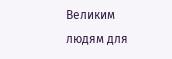Великим людям для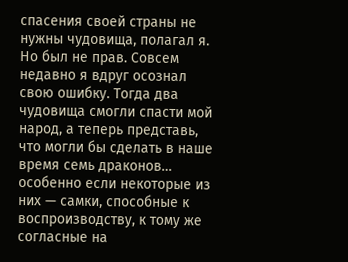спасения своей страны не нужны чудовища, полагал я. Но был не прав. Совсем недавно я вдруг осознал свою ошибку. Тогда два чудовища смогли спасти мой народ, а теперь представь, что могли бы сделать в наше время семь драконов… особенно если некоторые из них — самки, способные к воспроизводству, к тому же согласные на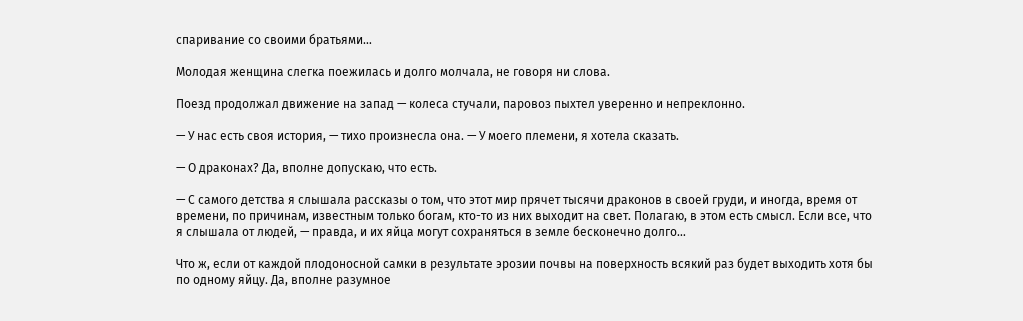спаривание со своими братьями…

Молодая женщина слегка поежилась и долго молчала, не говоря ни слова.

Поезд продолжал движение на запад — колеса стучали, паровоз пыхтел уверенно и непреклонно.

— У нас есть своя история, — тихо произнесла она. — У моего племени, я хотела сказать.

— О драконах? Да, вполне допускаю, что есть.

— С самого детства я слышала рассказы о том, что этот мир прячет тысячи драконов в своей груди, и иногда, время от времени, по причинам, известным только богам, кто-то из них выходит на свет. Полагаю, в этом есть смысл. Если все, что я слышала от людей, — правда, и их яйца могут сохраняться в земле бесконечно долго…

Что ж, если от каждой плодоносной самки в результате эрозии почвы на поверхность всякий раз будет выходить хотя бы по одному яйцу. Да, вполне разумное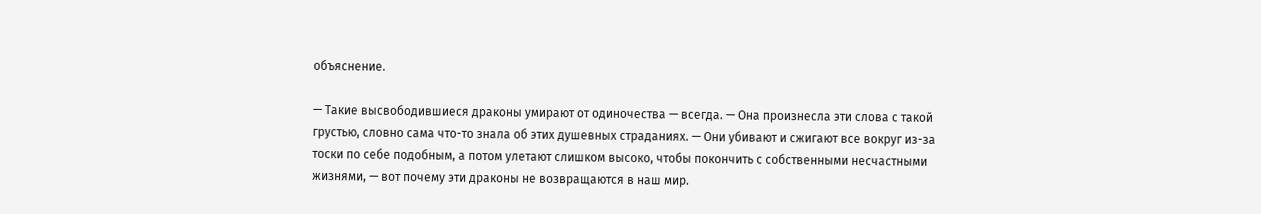объяснение.

— Такие высвободившиеся драконы умирают от одиночества — всегда. — Она произнесла эти слова с такой грустью, словно сама что-то знала об этих душевных страданиях. — Они убивают и сжигают все вокруг из-за тоски по себе подобным, а потом улетают слишком высоко, чтобы покончить с собственными несчастными жизнями, — вот почему эти драконы не возвращаются в наш мир.